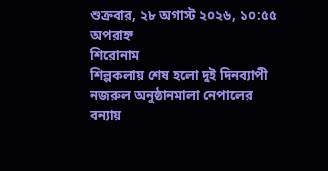শুক্রবার, ২৮ অগাস্ট ২০২৬, ১০:৫৫ অপরাহ্ন
শিরোনাম
শিল্পকলায় শেষ হলো দুই দিনব্যাপী নজরুল অনুষ্ঠানমালা নেপালের বন্যায়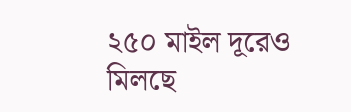২৫০ মাইল দূরেও মিলছে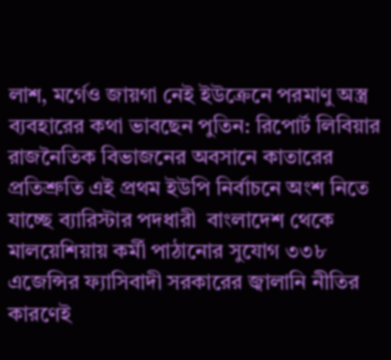লাশ, মর্গেও জায়গা নেই ইউক্রেনে পরমাণু অস্ত্র ব্যবহারের কথা ভাবছেন পুতিন: রিপোর্ট লিবিয়ার রাজনৈতিক বিভাজনের অবসানে কাতারের প্রতিশ্রুতি এই প্রথম ইউপি নির্বাচনে অংশ নিতে যাচ্ছে ব্যারিস্টার পদধারী  বাংলাদেশ থেকে মালয়েশিয়ায় কর্মী পাঠানোর সুযোগ ৩৩৮ এজেন্সির ফ্যাসিবাদী সরকারের জ্বালানি নীতির কারণেই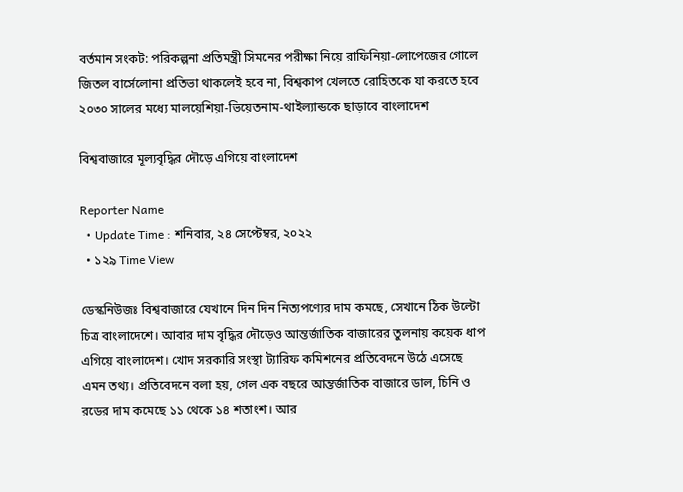বর্তমান সংকট: পরিকল্পনা প্রতিমন্ত্রী সিমনের পরীক্ষা নিয়ে রাফিনিয়া-লোপেজের গোলে জিতল বার্সেলোনা প্রতিভা থাকলেই হবে না, বিশ্বকাপ খেলতে রোহিতকে যা করতে হবে ২০৩০ সালের মধ্যে মালয়েশিয়া-ভিয়েতনাম-থাইল্যান্ডকে ছাড়াবে বাংলাদেশ

বিশ্ববাজারে মূল্যবৃদ্ধির দৌড়ে এগিয়ে বাংলাদেশ

Reporter Name
  • Update Time : শনিবার, ২৪ সেপ্টেম্বর, ২০২২
  • ১২৯ Time View

ডেস্কনিউজঃ বিশ্ববাজারে যেখানে দিন দিন নিত্যপণ্যের দাম কমছে, সেখানে ঠিক উল্টো চিত্র বাংলাদেশে। আবার দাম বৃদ্ধির দৌড়েও আন্তর্জাতিক বাজারের তুলনায় কয়েক ধাপ এগিয়ে বাংলাদেশ। খোদ সরকারি সংস্থা ট্যারিফ কমিশনের প্রতিবেদনে উঠে এসেছে এমন তথ্য। প্রতিবেদনে বলা হয়, গেল এক বছরে আন্তর্জাতিক বাজারে ডাল, চিনি ও রডের দাম কমেছে ১১ থেকে ১৪ শতাংশ। আর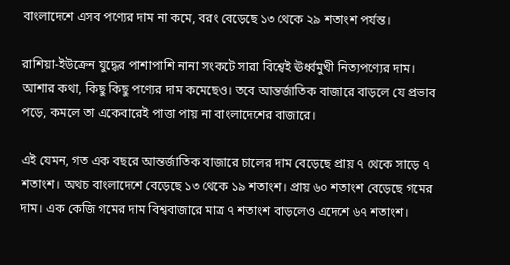বাংলাদেশে এসব পণ্যের দাম না কমে, বরং বেড়েছে ১৩ থেকে ২৯ শতাংশ পর্যন্ত।

রাশিয়া-ইউক্রেন যুদ্ধের পাশাপাশি নানা সংকটে সারা বিশ্বেই ঊর্ধ্বমুখী নিত্যপণ্যের দাম। আশার কথা, কিছু কিছু পণ্যের দাম কমেছেও। তবে আন্তর্জাতিক বাজারে বাড়লে যে প্রভাব পড়ে, কমলে তা একেবারেই পাত্তা পায় না বাংলাদেশের বাজারে।

এই যেমন, গত এক বছরে আন্তর্জাতিক বাজারে চালের দাম বেড়েছে প্রায় ৭ থেকে সাড়ে ৭ শতাংশ। অথচ বাংলাদেশে বেড়েছে ১৩ থেকে ১৯ শতাংশ। প্রায় ৬০ শতাংশ বেড়েছে গমের দাম। এক কেজি গমের দাম বিশ্ববাজারে মাত্র ৭ শতাংশ বাড়লেও এদেশে ৬৭ শতাংশ।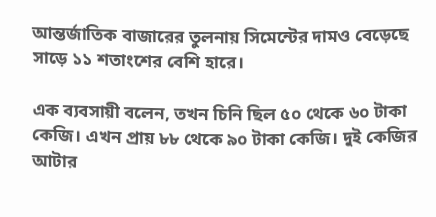আন্তর্জাতিক বাজারের তুলনায় সিমেন্টের দামও বেড়েছে সাড়ে ১১ শতাংশের বেশি হারে।

এক ব্যবসায়ী বলেন, তখন চিনি ছিল ৫০ থেকে ৬০ টাকা কেজি। এখন প্রায় ৮৮ থেকে ৯০ টাকা কেজি। দুই কেজির আটার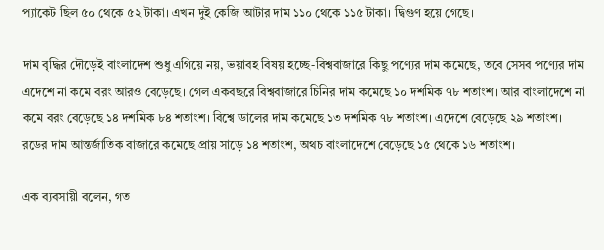প্যাকেট ছিল ৫০ থেকে ৫২ টাকা। এখন দুই কেজি আটার দাম ১১০ থেকে ১১৫ টাকা। দ্বিগুণ হয়ে গেছে।

দাম বৃদ্ধির দৌড়েই বাংলাদেশ শুধু এগিয়ে নয়, ভয়াবহ বিষয় হচ্ছে-বিশ্ববাজারে কিছু পণ্যের দাম কমেছে, তবে সেসব পণ্যের দাম এদেশে না কমে বরং আরও বেড়েছে। গেল একবছরে বিশ্ববাজারে চিনির দাম কমেছে ১০ দশমিক ৭৮ শতাংশ। আর বাংলাদেশে না কমে বরং বেড়েছে ১৪ দশমিক ৮৪ শতাংশ। বিশ্বে ডালের দাম কমেছে ১৩ দশমিক ৭৮ শতাংশ। এদেশে বেড়েছে ২৯ শতাংশ। রডের দাম আন্তর্জাতিক বাজারে কমেছে প্রায় সাড়ে ১৪ শতাংশ, অথচ বাংলাদেশে বেড়েছে ১৫ থেকে ১৬ শতাংশ।

এক ব্যবসায়ী বলেন, গত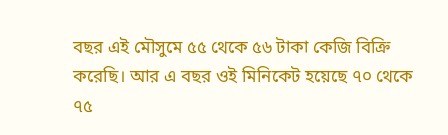বছর এই মৌসুমে ৫৫ থেকে ৫৬ টাকা কেজি বিক্রি করেছি। আর এ বছর ওই মিনিকেট হয়েছে ৭০ থেকে ৭৫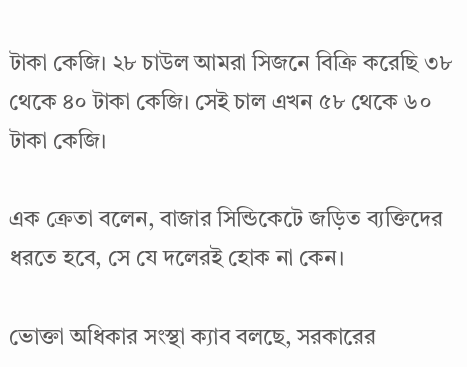টাকা কেজি। ২৮ চাউল আমরা সিজনে বিক্রি করেছি ৩৮ থেকে ৪০ টাকা কেজি। সেই চাল এখন ৫৮ থেকে ৬০ টাকা কেজি।

এক ক্রেতা বলেন, বাজার সিন্ডিকেটে জড়িত ব্যক্তিদের ধরতে হবে, সে যে দলেরই হোক না কেন।

ভোক্তা অধিকার সংস্থা ক্যাব বলছে, সরকারের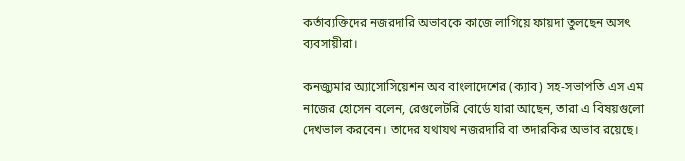কর্তাব্যক্তিদের নজরদারি অভাবকে কাজে লাগিয়ে ফায়দা তুলছেন অসৎ ব্যবসায়ীরা।

কনজ্যুমার অ্যাসোসিয়েশন অব বাংলাদেশের (ক্যাব) সহ-সভাপতি এস এম নাজের হোসেন বলেন, রেগুলেটরি বোর্ডে যারা আছেন, তারা এ বিষয়গুলো দেখভাল করবেন। তাদের যথাযথ নজরদারি বা তদারকির অভাব রয়েছে।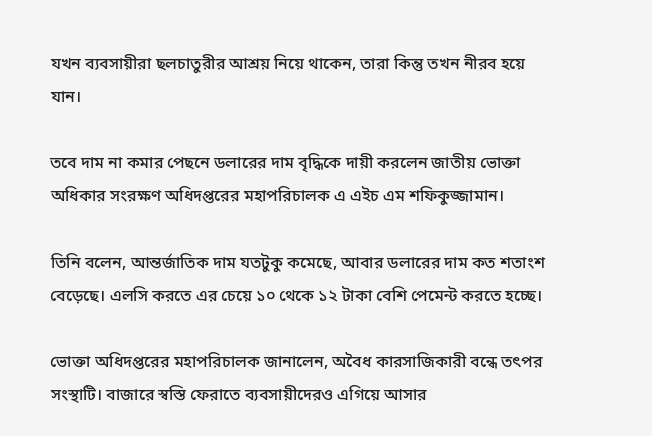যখন ব্যবসায়ীরা ছলচাতুরীর আশ্রয় নিয়ে থাকেন, তারা কিন্তু তখন নীরব হয়ে যান।

তবে দাম না কমার পেছনে ডলারের দাম বৃদ্ধিকে দায়ী করলেন জাতীয় ভোক্তা অধিকার সংরক্ষণ অধিদপ্তরের মহাপরিচালক এ এইচ এম শফিকুজ্জামান।

তিনি বলেন, আন্তর্জাতিক দাম যতটুকু কমেছে, আবার ডলারের দাম কত শতাংশ বেড়েছে। এলসি করতে এর চেয়ে ১০ থেকে ১২ টাকা বেশি পেমেন্ট করতে হচ্ছে।

ভোক্তা অধিদপ্তরের মহাপরিচালক জানালেন, অবৈধ কারসাজিকারী বন্ধে তৎপর সংস্থাটি। বাজারে স্বস্তি ফেরাতে ব্যবসায়ীদেরও এগিয়ে আসার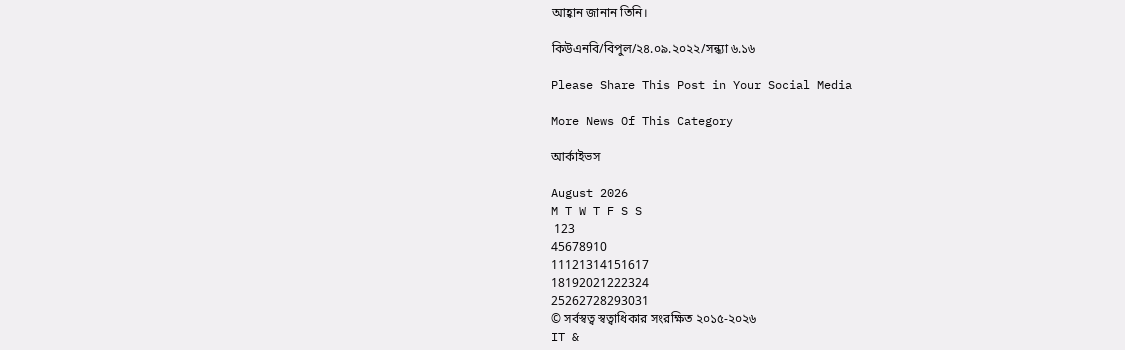আহ্বান জানান তিনি।

কিউএনবি/বিপুল/২৪.০৯.২০২২/সন্ধ্যা ৬.১৬

Please Share This Post in Your Social Media

More News Of This Category

আর্কাইভস

August 2026
M T W T F S S
 123
45678910
11121314151617
18192021222324
25262728293031
© সর্বস্বত্ব স্বত্বাধিকার সংরক্ষিত ২০১৫-২০২৬
IT &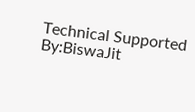Technical Supported By:BiswaJit